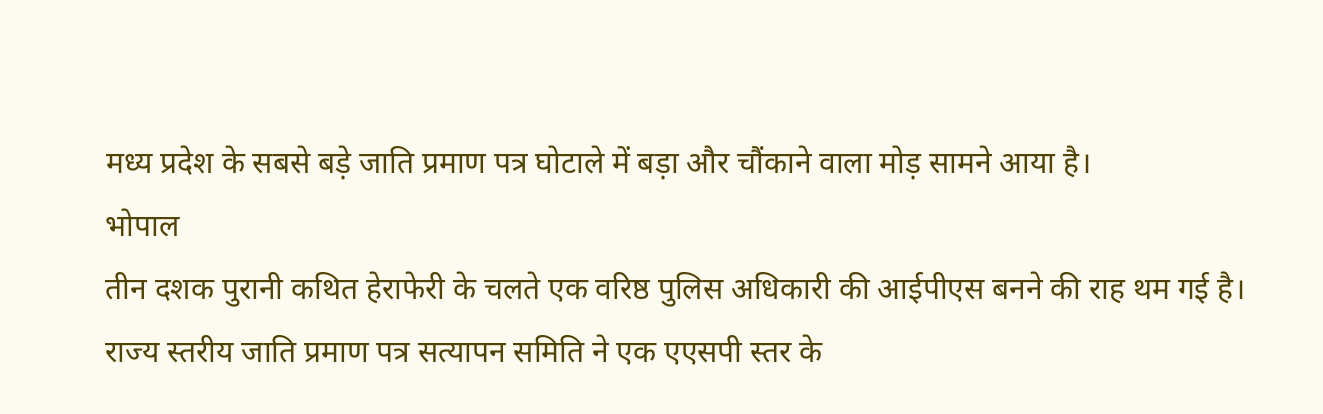मध्य प्रदेश के सबसे बड़े जाति प्रमाण पत्र घोटाले में बड़ा और चौंकाने वाला मोड़ सामने आया है।
भोपाल
तीन दशक पुरानी कथित हेराफेरी के चलते एक वरिष्ठ पुलिस अधिकारी की आईपीएस बनने की राह थम गई है। राज्य स्तरीय जाति प्रमाण पत्र सत्यापन समिति ने एक एएसपी स्तर के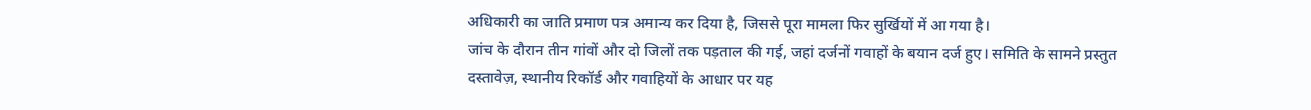अधिकारी का जाति प्रमाण पत्र अमान्य कर दिया है, जिससे पूरा मामला फिर सुर्खियों में आ गया है।
जांच के दौरान तीन गांवों और दो जिलों तक पड़ताल की गई, जहां दर्जनों गवाहों के बयान दर्ज हुए। समिति के सामने प्रस्तुत दस्तावेज़, स्थानीय रिकॉर्ड और गवाहियों के आधार पर यह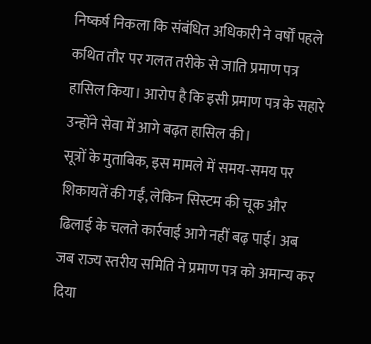निष्कर्ष निकला कि संबंधित अधिकारी ने वर्षों पहले कथित तौर पर गलत तरीके से जाति प्रमाण पत्र हासिल किया। आरोप है कि इसी प्रमाण पत्र के सहारे उन्होंने सेवा में आगे बढ़त हासिल की।
सूत्रों के मुताबिक, इस मामले में समय-समय पर शिकायतें की गईं, लेकिन सिस्टम की चूक और ढिलाई के चलते कार्रवाई आगे नहीं बढ़ पाई। अब जब राज्य स्तरीय समिति ने प्रमाण पत्र को अमान्य कर दिया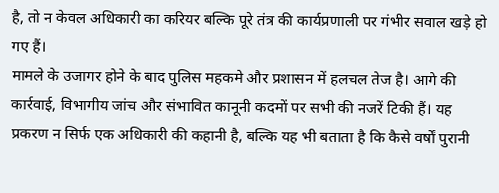है, तो न केवल अधिकारी का करियर बल्कि पूरे तंत्र की कार्यप्रणाली पर गंभीर सवाल खड़े हो गए हैं।
मामले के उजागर होने के बाद पुलिस महकमे और प्रशासन में हलचल तेज है। आगे की कार्रवाई, विभागीय जांच और संभावित कानूनी कदमों पर सभी की नजरें टिकी हैं। यह प्रकरण न सिर्फ एक अधिकारी की कहानी है, बल्कि यह भी बताता है कि कैसे वर्षों पुरानी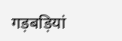गड़बड़ियां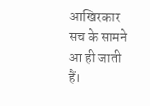आखिरकार सच के सामने आ ही जाती हैं।